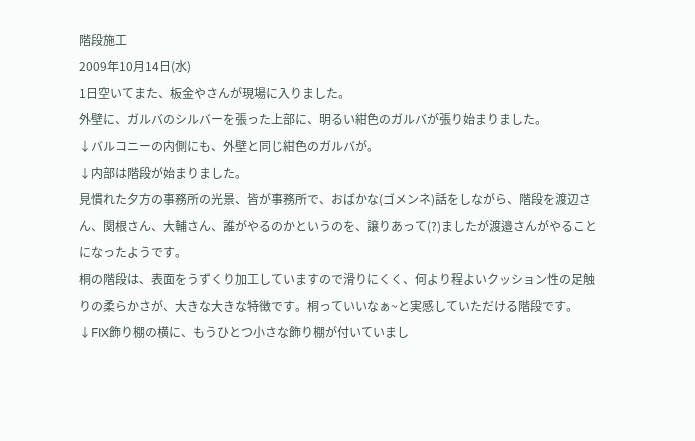階段施工
2009年10月14日(水)
1日空いてまた、板金やさんが現場に入りました。
外壁に、ガルバのシルバーを張った上部に、明るい紺色のガルバが張り始まりました。
↓バルコニーの内側にも、外壁と同じ紺色のガルバが。
↓内部は階段が始まりました。
見慣れた夕方の事務所の光景、皆が事務所で、おばかな(ゴメンネ)話をしながら、階段を渡辺さん、関根さん、大輔さん、誰がやるのかというのを、譲りあって(?)ましたが渡邉さんがやることになったようです。
桐の階段は、表面をうずくり加工していますので滑りにくく、何より程よいクッション性の足触りの柔らかさが、大きな大きな特徴です。桐っていいなぁ~と実感していただける階段です。
↓FIX飾り棚の横に、もうひとつ小さな飾り棚が付いていまし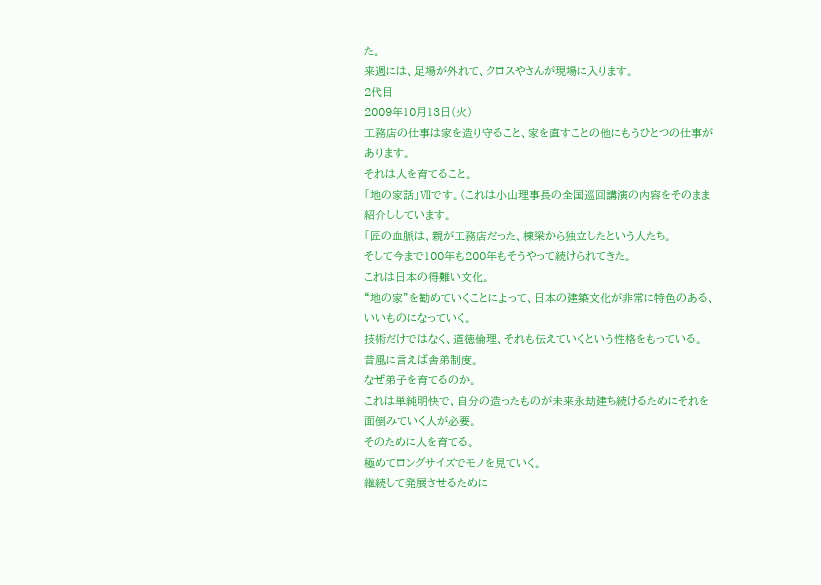た。
来週には、足場が外れて、クロスやさんが現場に入ります。
2代目
2009年10月13日(火)
工務店の仕事は家を造り守ること、家を直すことの他にもうひとつの仕事があります。
それは人を育てること。
「地の家話」Ⅶです。(これは小山理事長の全国巡回講演の内容をそのまま紹介ししています。
「匠の血脈は、親が工務店だった、棟梁から独立したという人たち。
そして今まで100年も200年もそうやって続けられてきた。
これは日本の得難い文化。
“地の家”を勧めていくことによって、日本の建築文化が非常に特色のある、いいものになっていく。
技術だけではなく、道徳倫理、それも伝えていくという性格をもっている。
昔風に言えば舎弟制度。
なぜ弟子を育てるのか。
これは単純明快で、自分の造ったものが未来永劫建ち続けるためにそれを面倒みていく人が必要。
そのために人を育てる。
極めてロングサイズでモノを見ていく。
継続して発展させるために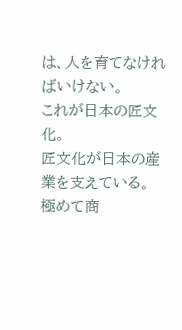は、人を育てなければいけない。
これが日本の匠文化。
匠文化が日本の産業を支えている。
極めて商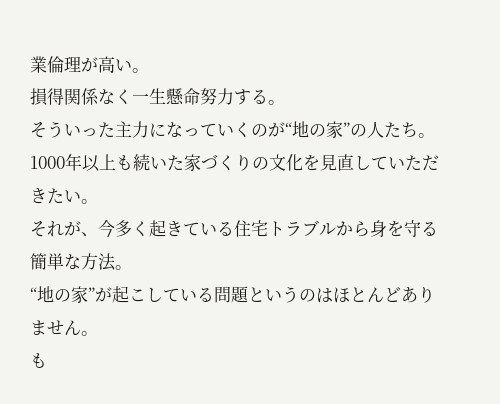業倫理が高い。
損得関係なく一生懸命努力する。
そういった主力になっていくのが“地の家”の人たち。
1000年以上も続いた家づくりの文化を見直していただきたい。
それが、今多く起きている住宅トラブルから身を守る簡単な方法。
“地の家”が起こしている問題というのはほとんどありません。
も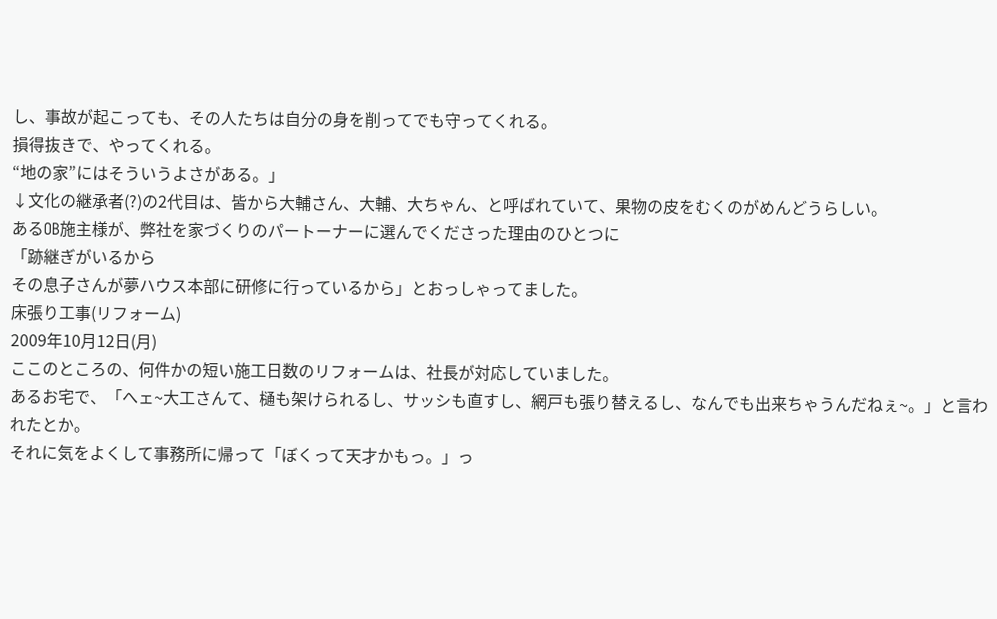し、事故が起こっても、その人たちは自分の身を削ってでも守ってくれる。
損得抜きで、やってくれる。
“地の家”にはそういうよさがある。」
↓文化の継承者(?)の2代目は、皆から大輔さん、大輔、大ちゃん、と呼ばれていて、果物の皮をむくのがめんどうらしい。
あるOB施主様が、弊社を家づくりのパートーナーに選んでくださった理由のひとつに
「跡継ぎがいるから
その息子さんが夢ハウス本部に研修に行っているから」とおっしゃってました。
床張り工事(リフォーム)
2009年10月12日(月)
ここのところの、何件かの短い施工日数のリフォームは、社長が対応していました。
あるお宅で、「へェ~大工さんて、樋も架けられるし、サッシも直すし、網戸も張り替えるし、なんでも出来ちゃうんだねぇ~。」と言われたとか。
それに気をよくして事務所に帰って「ぼくって天才かもっ。」っ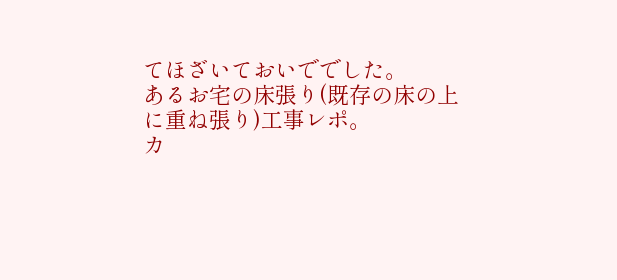てほざいておいででした。
あるお宅の床張り(既存の床の上に重ね張り)工事レポ。
カ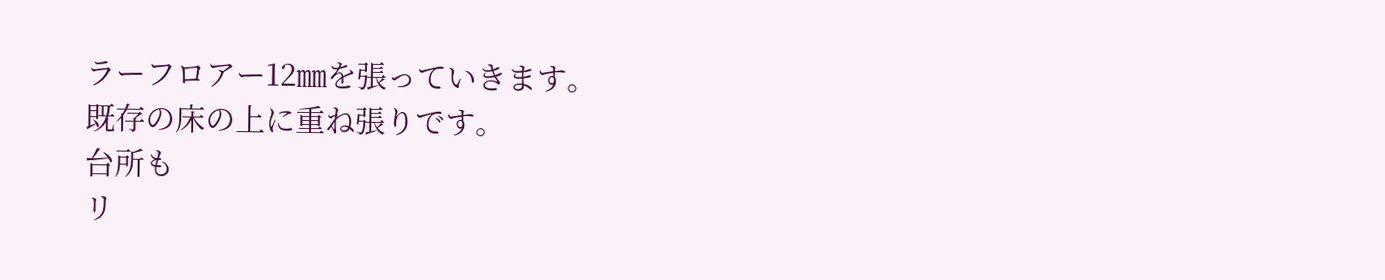ラーフロアー12㎜を張っていきます。
既存の床の上に重ね張りです。
台所も
リ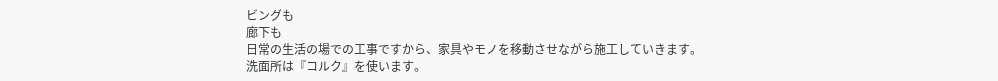ビングも
廊下も
日常の生活の場での工事ですから、家具やモノを移動させながら施工していきます。
洗面所は『コルク』を使います。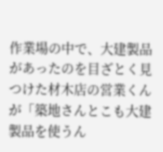作業場の中で、大建製品があったのを目ざとく見つけた材木店の営業くんが「築地さんとこも大建製品を使うん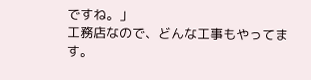ですね。」
工務店なので、どんな工事もやってます。